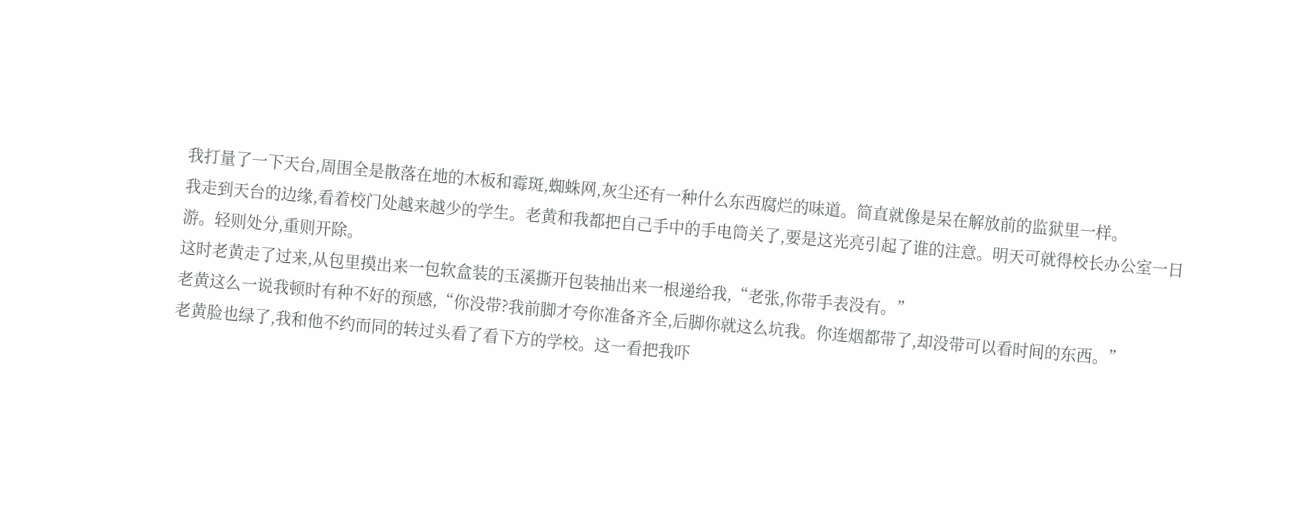我打量了一下天台,周围全是散落在地的木板和霉斑,蜘蛛网,灰尘还有一种什么东西腐烂的味道。简直就像是呆在解放前的监狱里一样。
我走到天台的边缘,看着校门处越来越少的学生。老黄和我都把自己手中的手电筒关了,要是这光亮引起了谁的注意。明天可就得校长办公室一日游。轻则处分,重则开除。
这时老黄走了过来,从包里摸出来一包软盒装的玉溪撕开包装抽出来一根递给我,“老张,你带手表没有。”
老黄这么一说我顿时有种不好的预感,“你没带?我前脚才夸你准备齐全,后脚你就这么坑我。你连烟都带了,却没带可以看时间的东西。”
老黄脸也绿了,我和他不约而同的转过头看了看下方的学校。这一看把我吓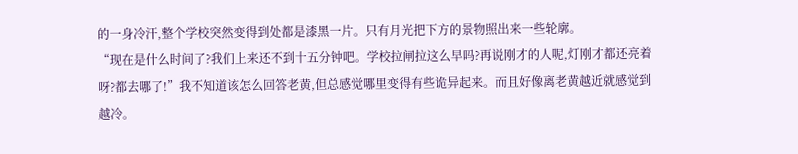的一身冷汗,整个学校突然变得到处都是漆黑一片。只有月光把下方的景物照出来一些轮廓。
“现在是什么时间了?我们上来还不到十五分钟吧。学校拉闸拉这么早吗?再说刚才的人呢,灯刚才都还亮着呀?都去哪了!”我不知道该怎么回答老黄,但总感觉哪里变得有些诡异起来。而且好像离老黄越近就感觉到越冷。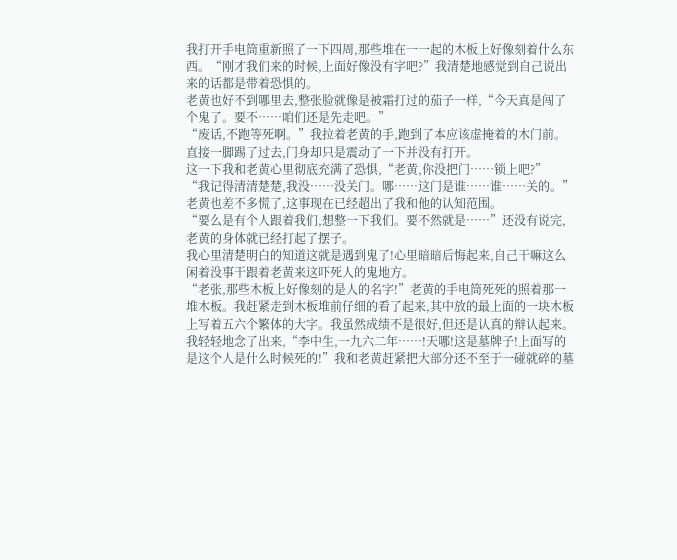我打开手电筒重新照了一下四周,那些堆在一一起的木板上好像刻着什么东西。“刚才我们来的时候,上面好像没有字吧?”我清楚地感觉到自己说出来的话都是带着恐惧的。
老黄也好不到哪里去,整张脸就像是被霜打过的茄子一样,“今天真是闯了个鬼了。要不……咱们还是先走吧。”
“废话,不跑等死啊。”我拉着老黄的手,跑到了本应该虚掩着的木门前。直接一脚踢了过去,门身却只是震动了一下并没有打开。
这一下我和老黄心里彻底充满了恐惧,“老黄,你没把门……锁上吧?”
“我记得清清楚楚,我没……没关门。哪……这门是谁……谁……关的。”老黄也差不多慌了,这事现在已经超出了我和他的认知范围。
“要么是有个人跟着我们,想整一下我们。要不然就是……”还没有说完,老黄的身体就已经打起了摆子。
我心里清楚明白的知道这就是遇到鬼了!心里暗暗后悔起来,自己干嘛这么闲着没事干跟着老黄来这吓死人的鬼地方。
“老张,那些木板上好像刻的是人的名字!”老黄的手电筒死死的照着那一堆木板。我赶紧走到木板堆前仔细的看了起来,其中放的最上面的一块木板上写着五六个繁体的大字。我虽然成绩不是很好,但还是认真的辩认起来。
我轻轻地念了出来,“李中生,一九六二年……!天哪!这是墓牌子!上面写的是这个人是什么时候死的!”我和老黄赶紧把大部分还不至于一碰就碎的墓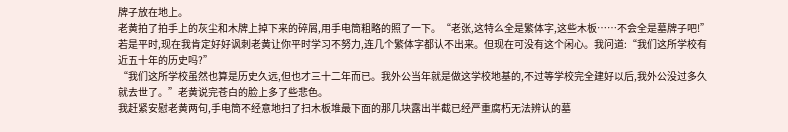牌子放在地上。
老黄拍了拍手上的灰尘和木牌上掉下来的碎屑,用手电筒粗略的照了一下。“老张,这特么全是繁体字,这些木板……不会全是墓牌子吧!”
若是平时,现在我肯定好好讽刺老黄让你平时学习不努力,连几个繁体字都认不出来。但现在可没有这个闲心。我问道:“我们这所学校有近五十年的历史吗?”
“我们这所学校虽然也算是历史久远,但也才三十二年而已。我外公当年就是做这学校地基的,不过等学校完全建好以后,我外公没过多久就去世了。”老黄说完苍白的脸上多了些悲色。
我赶紧安慰老黄两句,手电筒不经意地扫了扫木板堆最下面的那几块露出半截已经严重腐朽无法辨认的墓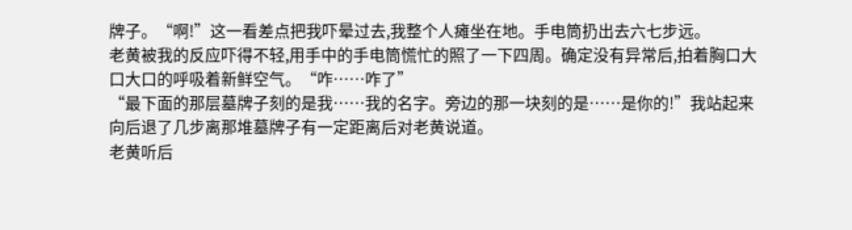牌子。“啊!”这一看差点把我吓晕过去,我整个人瘫坐在地。手电筒扔出去六七步远。
老黄被我的反应吓得不轻,用手中的手电筒慌忙的照了一下四周。确定没有异常后,拍着胸口大口大口的呼吸着新鲜空气。“咋……咋了”
“最下面的那层墓牌子刻的是我……我的名字。旁边的那一块刻的是……是你的!”我站起来向后退了几步离那堆墓牌子有一定距离后对老黄说道。
老黄听后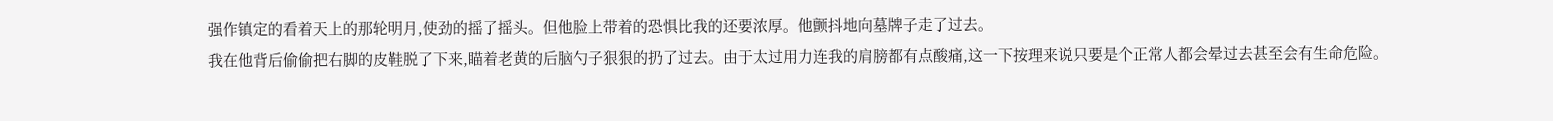强作镇定的看着天上的那轮明月,使劲的摇了摇头。但他脸上带着的恐惧比我的还要浓厚。他颤抖地向墓牌子走了过去。
我在他背后偷偷把右脚的皮鞋脱了下来,瞄着老黄的后脑勺子狠狠的扔了过去。由于太过用力连我的肩膀都有点酸痛,这一下按理来说只要是个正常人都会晕过去甚至会有生命危险。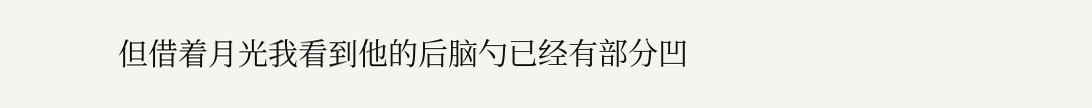但借着月光我看到他的后脑勺已经有部分凹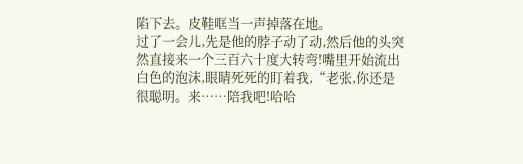陷下去。皮鞋哐当一声掉落在地。
过了一会儿,先是他的脖子动了动,然后他的头突然直接来一个三百六十度大转弯!嘴里开始流出白色的泡沫,眼睛死死的盯着我,“老张,你还是很聪明。来……陪我吧!哈哈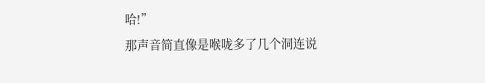哈!”
那声音简直像是喉咙多了几个洞连说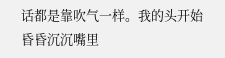话都是靠吹气一样。我的头开始昏昏沉沉嘴里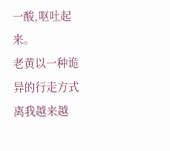一酸,呕吐起来。
老黄以一种诡异的行走方式离我越来越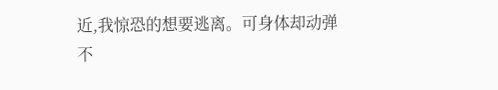近,我惊恐的想要逃离。可身体却动弹不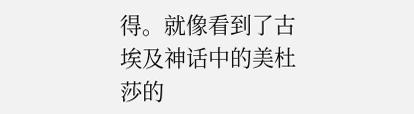得。就像看到了古埃及神话中的美杜莎的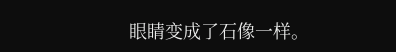眼睛变成了石像一样。